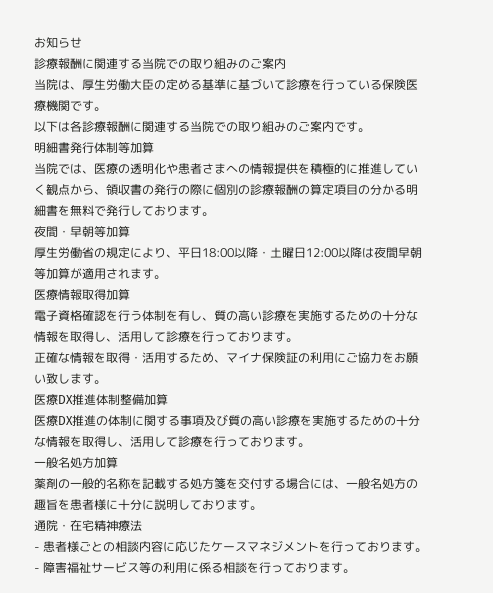お知らせ
診療報酬に関連する当院での取り組みのご案内
当院は、厚生労働大臣の定める基準に基づいて診療を行っている保険医療機関です。
以下は各診療報酬に関連する当院での取り組みのご案内です。
明細書発行体制等加算
当院では、医療の透明化や患者さまへの情報提供を積極的に推進していく観点から、領収書の発行の際に個別の診療報酬の算定項目の分かる明細書を無料で発行しております。
夜間・早朝等加算
厚生労働省の規定により、平日18:00以降・土曜日12:00以降は夜間早朝等加算が適用されます。
医療情報取得加算
電子資格確認を行う体制を有し、質の高い診療を実施するための十分な情報を取得し、活用して診療を行っております。
正確な情報を取得・活用するため、マイナ保険証の利用にご協力をお願い致します。
医療DX推進体制整備加算
医療DX推進の体制に関する事項及び質の高い診療を実施するための十分な情報を取得し、活用して診療を行っております。
一般名処方加算
薬剤の一般的名称を記載する処方箋を交付する場合には、一般名処方の趣旨を患者様に十分に説明しております。
通院・在宅精神療法
- 患者様ごとの相談内容に応じたケースマネジメントを行っております。
- 障害福祉サービス等の利用に係る相談を行っております。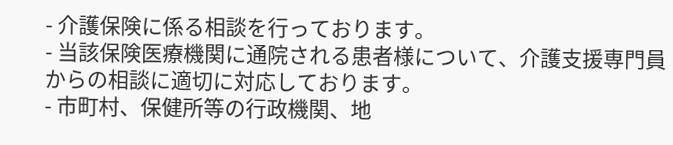- 介護保険に係る相談を行っております。
- 当該保険医療機関に通院される患者様について、介護支援専門員からの相談に適切に対応しております。
- 市町村、保健所等の行政機関、地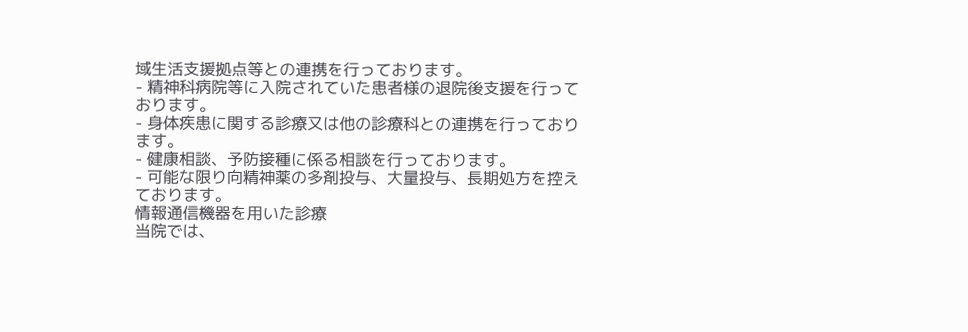域生活支援拠点等との連携を行っております。
- 精神科病院等に入院されていた患者様の退院後支援を行っております。
- 身体疾患に関する診療又は他の診療科との連携を行っております。
- 健康相談、予防接種に係る相談を行っております。
- 可能な限り向精神薬の多剤投与、大量投与、長期処方を控えております。
情報通信機器を用いた診療
当院では、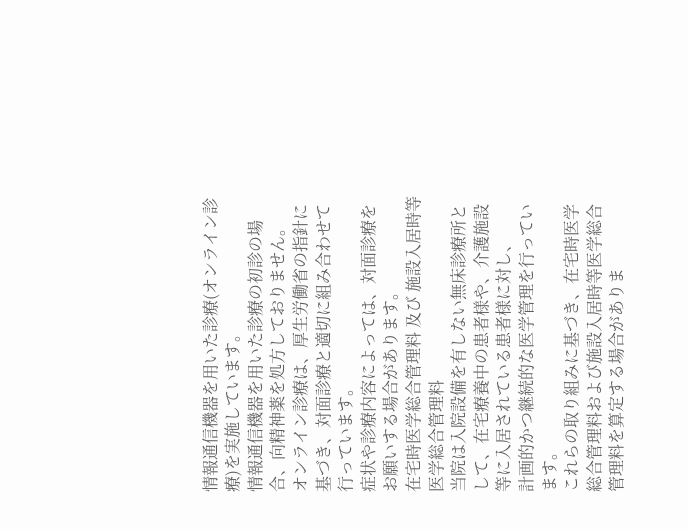情報通信機器を用いた診療(オンライン診療)を実施しています。
情報通信機器を用いた診療の初診の場合、向精神薬を処方しておりません。
オンライン診療は、厚生労働省の指針に基づき、対面診療と適切に組み合わせて行っています。
症状や診療内容によっては、対面診療をお願いする場合があります。
在宅時医学総合管理料 及び 施設入居時等医学総合管理料
当院は入院設備を有しない無床診療所として、在宅療養中の患者様や、介護施設等に入居されている患者様に対し、
計画的かつ継続的な医学管理を行っています。
これらの取り組みに基づき、在宅時医学総合管理料および施設入居時等医学総合管理料を算定する場合がありま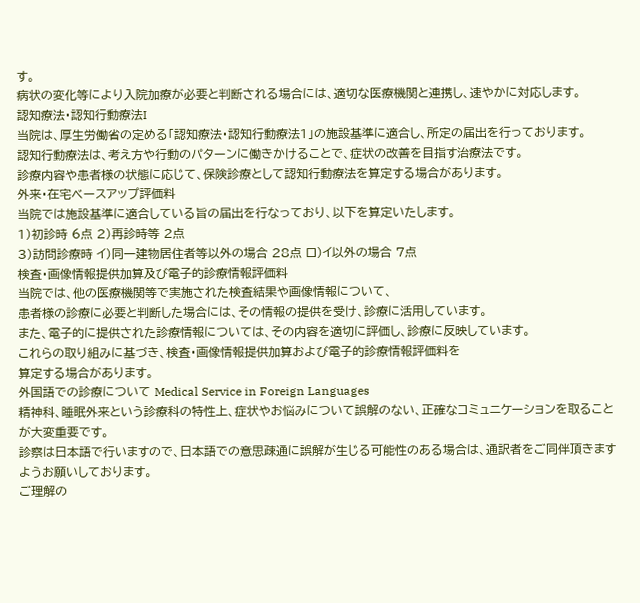す。
病状の変化等により入院加療が必要と判断される場合には、適切な医療機関と連携し、速やかに対応します。
認知療法・認知行動療法I
当院は、厚生労働省の定める「認知療法・認知行動療法1」の施設基準に適合し、所定の届出を行っております。
認知行動療法は、考え方や行動のパターンに働きかけることで、症状の改善を目指す治療法です。
診療内容や患者様の状態に応じて、保険診療として認知行動療法を算定する場合があります。
外来・在宅ベースアップ評価料
当院では施設基準に適合している旨の届出を行なっており、以下を算定いたします。
1)初診時 6点 2)再診時等 2点
3)訪問診療時 イ)同一建物居住者等以外の場合 28点 ロ)イ以外の場合 7点
検査・画像情報提供加算及び電子的診療情報評価料
当院では、他の医療機関等で実施された検査結果や画像情報について、
患者様の診療に必要と判断した場合には、その情報の提供を受け、診療に活用しています。
また、電子的に提供された診療情報については、その内容を適切に評価し、診療に反映しています。
これらの取り組みに基づき、検査・画像情報提供加算および電子的診療情報評価料を
算定する場合があります。
外国語での診療について Medical Service in Foreign Languages
精神科、睡眠外来という診療科の特性上、症状やお悩みについて誤解のない、正確なコミュニケーションを取ることが大変重要です。
診察は日本語で行いますので、日本語での意思疎通に誤解が生じる可能性のある場合は、通訳者をご同伴頂きますようお願いしております。
ご理解の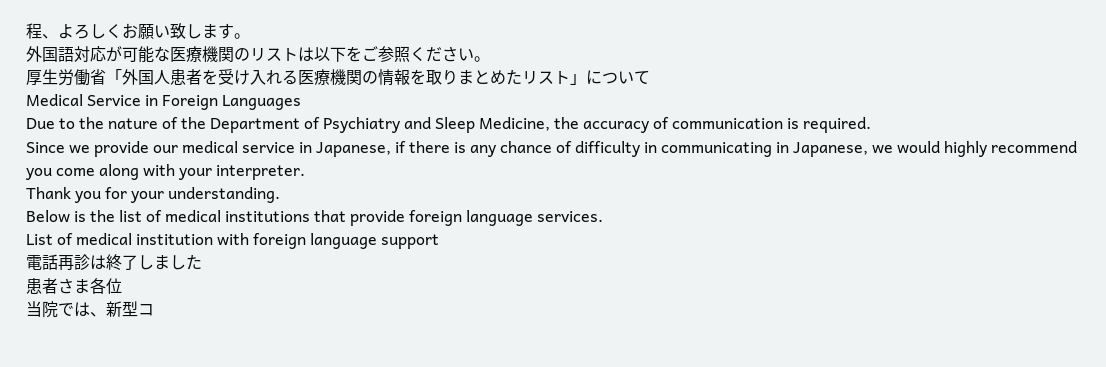程、よろしくお願い致します。
外国語対応が可能な医療機関のリストは以下をご参照ください。
厚生労働省「外国人患者を受け入れる医療機関の情報を取りまとめたリスト」について
Medical Service in Foreign Languages
Due to the nature of the Department of Psychiatry and Sleep Medicine, the accuracy of communication is required.
Since we provide our medical service in Japanese, if there is any chance of difficulty in communicating in Japanese, we would highly recommend you come along with your interpreter.
Thank you for your understanding.
Below is the list of medical institutions that provide foreign language services.
List of medical institution with foreign language support
電話再診は終了しました
患者さま各位
当院では、新型コ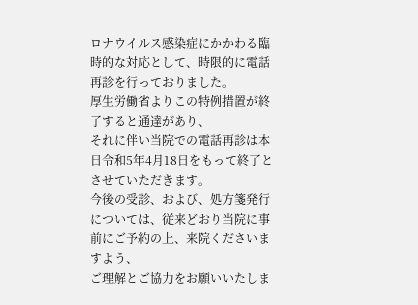ロナウイルス感染症にかかわる臨時的な対応として、時限的に電話再診を行っておりました。
厚生労働省よりこの特例措置が終了すると通達があり、
それに伴い当院での電話再診は本日令和5年4月18日をもって終了とさせていただきます。
今後の受診、および、処方箋発行については、従来どおり当院に事前にご予約の上、来院くださいますよう、
ご理解とご協力をお願いいたしま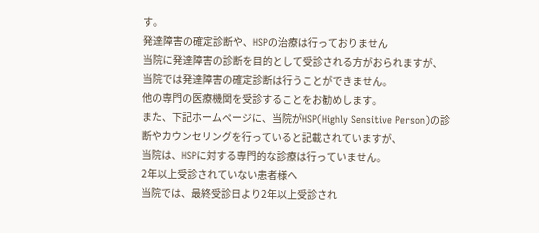す。
発達障害の確定診断や、HSPの治療は行っておりません
当院に発達障害の診断を目的として受診される方がおられますが、
当院では発達障害の確定診断は行うことができません。
他の専門の医療機関を受診することをお勧めします。
また、下記ホームページに、当院がHSP(Highly Sensitive Person)の診断やカウンセリングを行っていると記載されていますが、
当院は、HSPに対する専門的な診療は行っていません。
2年以上受診されていない患者様へ
当院では、最終受診日より2年以上受診され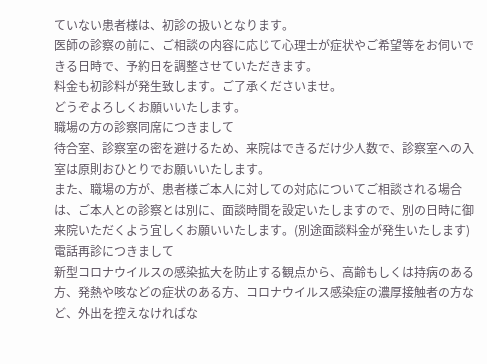ていない患者様は、初診の扱いとなります。
医師の診察の前に、ご相談の内容に応じて心理士が症状やご希望等をお伺いできる日時で、予約日を調整させていただきます。
料金も初診料が発生致します。ご了承くださいませ。
どうぞよろしくお願いいたします。
職場の方の診察同席につきまして
待合室、診察室の密を避けるため、来院はできるだけ少人数で、診察室への入室は原則おひとりでお願いいたします。
また、職場の方が、患者様ご本人に対しての対応についてご相談される場合は、ご本人との診察とは別に、面談時間を設定いたしますので、別の日時に御来院いただくよう宜しくお願いいたします。(別途面談料金が発生いたします)
電話再診につきまして
新型コロナウイルスの感染拡大を防止する観点から、高齢もしくは持病のある方、発熱や咳などの症状のある方、コロナウイルス感染症の濃厚接触者の方など、外出を控えなければな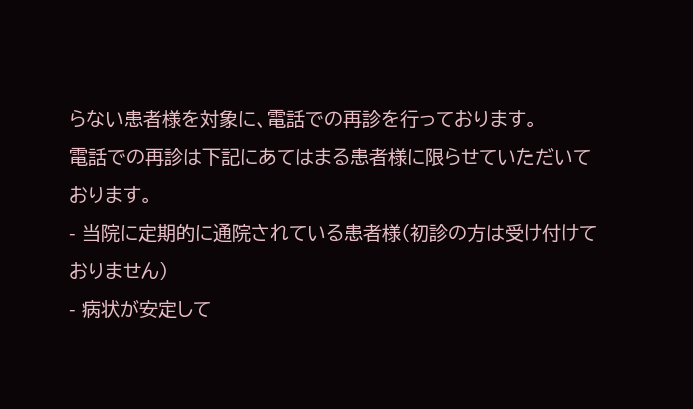らない患者様を対象に、電話での再診を行っております。
電話での再診は下記にあてはまる患者様に限らせていただいております。
- 当院に定期的に通院されている患者様(初診の方は受け付けておりません)
- 病状が安定して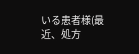いる患者様(最近、処方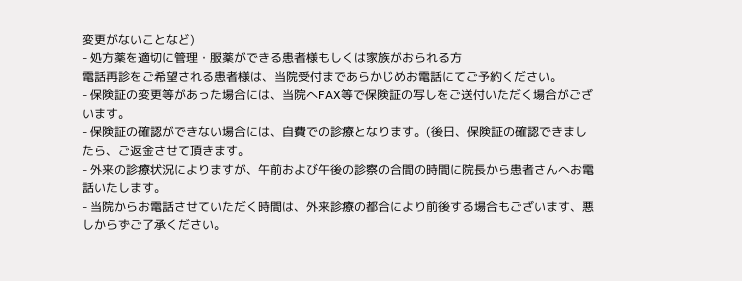変更がないことなど)
- 処方薬を適切に管理・服薬ができる患者様もしくは家族がおられる方
電話再診をご希望される患者様は、当院受付まであらかじめお電話にてご予約ください。
- 保険証の変更等があった場合には、当院へFAX等で保険証の写しをご送付いただく場合がございます。
- 保険証の確認ができない場合には、自費での診療となります。(後日、保険証の確認できましたら、ご返金させて頂きます。
- 外来の診療状況によりますが、午前および午後の診察の合間の時間に院長から患者さんへお電話いたします。
- 当院からお電話させていただく時間は、外来診療の都合により前後する場合もございます、悪しからずご了承ください。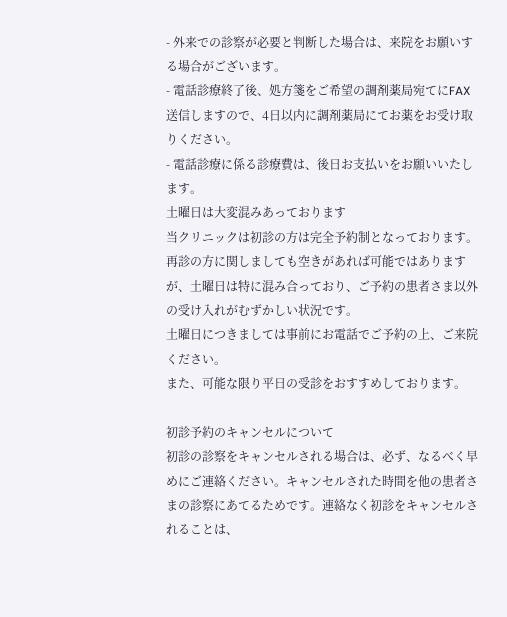- 外来での診察が必要と判断した場合は、来院をお願いする場合がございます。
- 電話診療終了後、処方箋をご希望の調剤薬局宛てにFAX送信しますので、4日以内に調剤薬局にてお薬をお受け取りください。
- 電話診療に係る診療費は、後日お支払いをお願いいたします。
土曜日は大変混みあっております
当クリニックは初診の方は完全予約制となっております。再診の方に関しましても空きがあれば可能ではありますが、土曜日は特に混み合っており、ご予約の患者さま以外の受け入れがむずかしい状況です。
土曜日につきましては事前にお電話でご予約の上、ご来院ください。
また、可能な限り平日の受診をおすすめしております。

初診予約のキャンセルについて
初診の診察をキャンセルされる場合は、必ず、なるべく早めにご連絡ください。キャンセルされた時間を他の患者さまの診察にあてるためです。連絡なく初診をキャンセルされることは、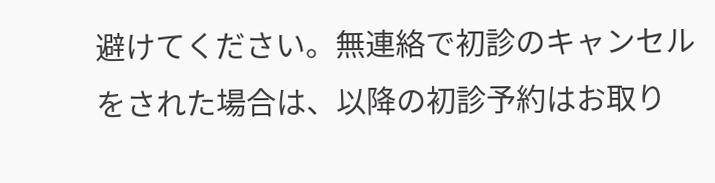避けてください。無連絡で初診のキャンセルをされた場合は、以降の初診予約はお取り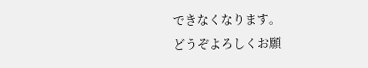できなくなります。
どうぞよろしくお願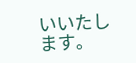いいたします。